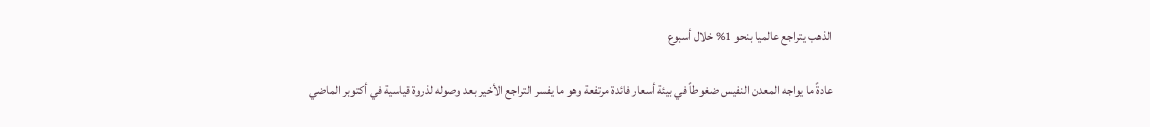الذهب يتراجع عالميا بنحو 1% خلال أسبوع

عادةً ما يواجه المعدن النفيس ضغوطاً في بيئة أسعار فائدة مرتفعة وهو ما يفسر التراجع الأخير بعد وصوله لذروة قياسية في أكتوبر الماضي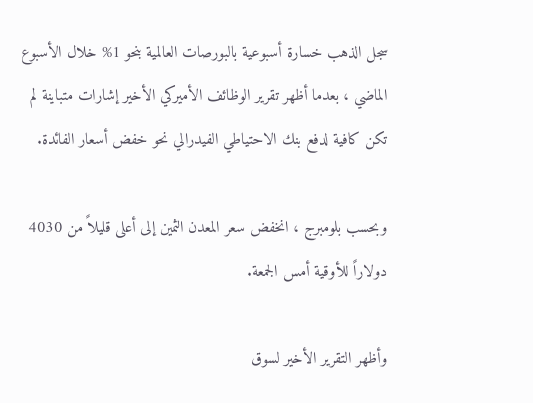سجل الذهب خسارة أسبوعية بالبورصات العالمية بنحو 1% خلال الأسبوع الماضي ، بعدما أظهر تقرير الوظائف الأميركي الأخير إشارات متباينة لم تكن كافية لدفع بنك الاحتياطي الفيدرالي نحو خفض أسعار الفائدة.

وبحسب بلومبرج ، انخفض سعر المعدن الثمين إلى أعلى قليلاً من 4030 دولاراً للأوقية أمس الجمعة.

وأظهر التقرير الأخير لسوق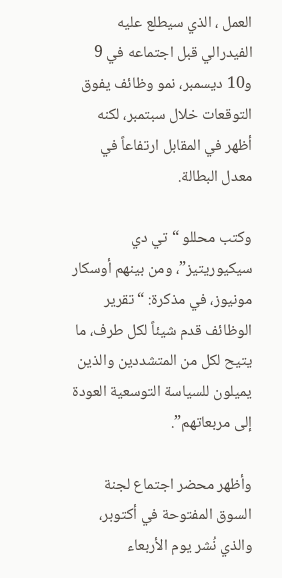العمل ، الذي سيطلع عليه الفيدرالي قبل اجتماعه في 9 و10 ديسمبر، نمو وظائف يفوق التوقعات خلال سبتمبر، لكنه أظهر في المقابل ارتفاعاً في معدل البطالة.

وكتب محللو “تي دي سيكيوريتيز”، ومن بينهم أوسكار مونيوز، في مذكرة: “تقرير الوظائف قدم شيئاً لكل طرف، ما يتيح لكل من المتشددين والذين يميلون للسياسة التوسعية العودة إلى مربعاتهم”.

وأظهر محضر اجتماع لجنة السوق المفتوحة في أكتوبر، والذي نُشر يوم الأربعاء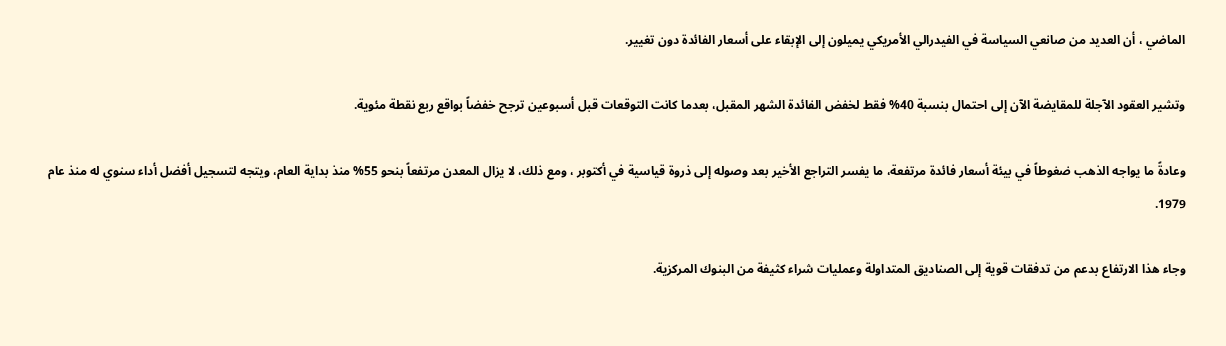الماضي ، أن العديد من صانعي السياسة في الفيدرالي الأمريكي يميلون إلى الإبقاء على أسعار الفائدة دون تغيير.

وتشير العقود الآجلة للمقايضة الآن إلى احتمال بنسبة 40% فقط لخفض الفائدة الشهر المقبل، بعدما كانت التوقعات قبل أسبوعين ترجح خفضاً بواقع ربع نقطة مئوية.

وعادةً ما يواجه الذهب ضغوطاً في بيئة أسعار فائدة مرتفعة، ما يفسر التراجع الأخير بعد وصوله إلى ذروة قياسية في أكتوبر ، ومع ذلك، لا يزال المعدن مرتفعاً بنحو 55% منذ بداية العام، ويتجه لتسجيل أفضل أداء سنوي له منذ عام 1979.

وجاء هذا الارتفاع بدعم من تدفقات قوية إلى الصناديق المتداولة وعمليات شراء كثيفة من البنوك المركزية.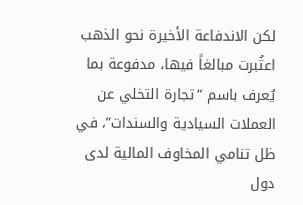لكن الاندفاعة الأخيرة نحو الذهب اعتُبرت مبالغاً فيها، مدفوعة بما يُعرف باسم “تجارة التخلي عن العملات السيادية والسندات”، في ظل تنامي المخاوف المالية لدى دول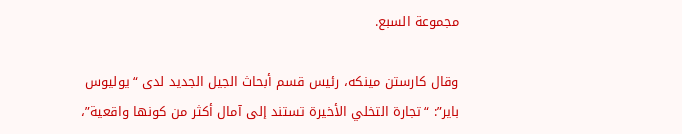مجموعة السبع.

وقال كارستن مينكه، رئيس قسم أبحاث الجيل الجديد لدى “يوليوس باير”: “تجارة التخلي الأخيرة تستند إلى آمال أكثر من كونها واقعية”،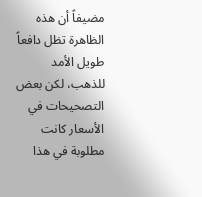مضيفاً أن هذه الظاهرة تظل دافعاً طويل الأمد للذهب، لكن بعض التصحيحات في الأسعار كانت مطلوبة في هذا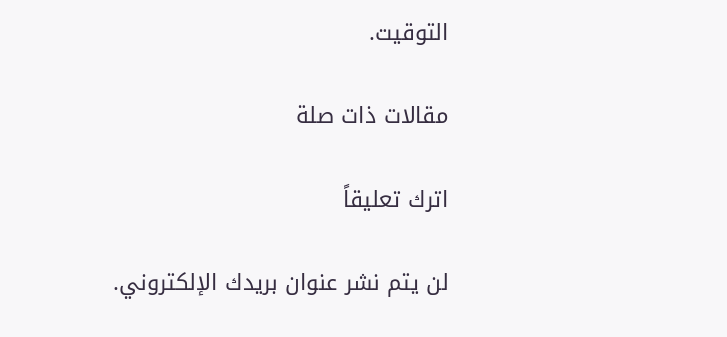التوقيت.

مقالات ذات صلة

اترك تعليقاً

لن يتم نشر عنوان بريدك الإلكتروني.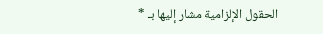الحقول الإلزامية مشار إليها بـ *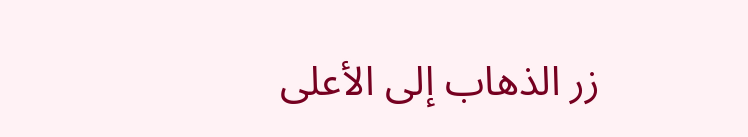زر الذهاب إلى الأعلى